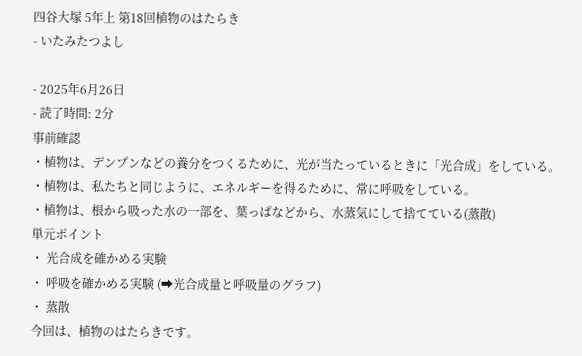四谷大塚 5年上 第18回植物のはたらき
- いたみたつよし

- 2025年6月26日
- 読了時間: 2分
事前確認
・植物は、デンプンなどの養分をつくるために、光が当たっているときに「光合成」をしている。
・植物は、私たちと同じように、エネルギーを得るために、常に呼吸をしている。
・植物は、根から吸った水の一部を、葉っぱなどから、水蒸気にして捨てている(蒸散)
単元ポイント
・ 光合成を確かめる実験
・ 呼吸を確かめる実験 (➡光合成量と呼吸量のグラフ)
・ 蒸散
今回は、植物のはたらきです。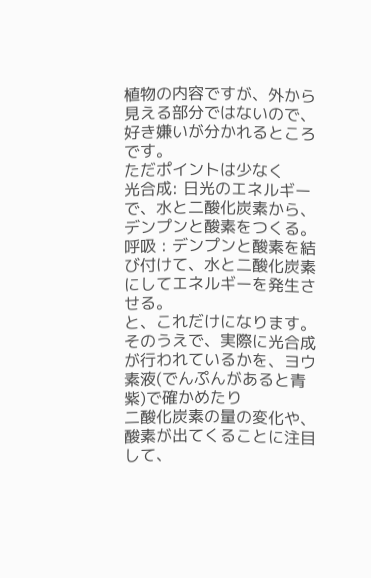植物の内容ですが、外から見える部分ではないので、好き嫌いが分かれるところです。
ただポイントは少なく
光合成: 日光のエネルギーで、水と二酸化炭素から、デンプンと酸素をつくる。
呼吸 : デンプンと酸素を結び付けて、水と二酸化炭素にしてエネルギーを発生させる。
と、これだけになります。
そのうえで、実際に光合成が行われているかを、ヨウ素液(でんぷんがあると青紫)で確かめたり
二酸化炭素の量の変化や、酸素が出てくることに注目して、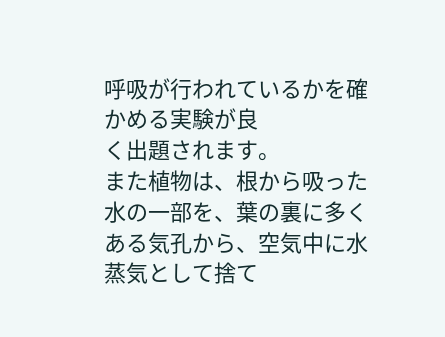呼吸が行われているかを確かめる実験が良
く出題されます。
また植物は、根から吸った水の一部を、葉の裏に多くある気孔から、空気中に水蒸気として捨て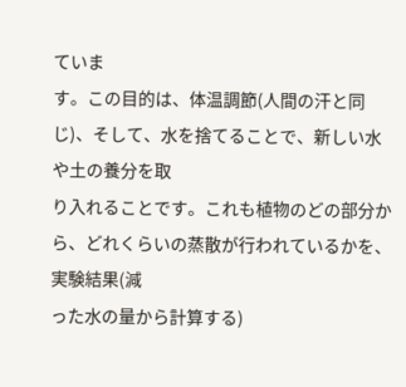ていま
す。この目的は、体温調節(人間の汗と同じ)、そして、水を捨てることで、新しい水や土の養分を取
り入れることです。これも植物のどの部分から、どれくらいの蒸散が行われているかを、実験結果(減
った水の量から計算する)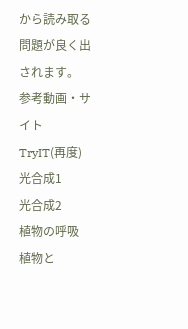から読み取る問題が良く出されます。
参考動画・サイト
TryIT(再度)
光合成1
光合成2
植物の呼吸
植物と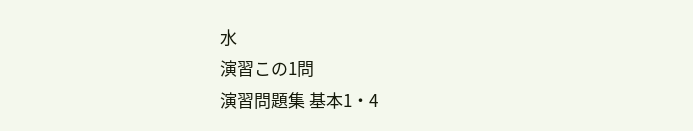水
演習この1問
演習問題集 基本1・4